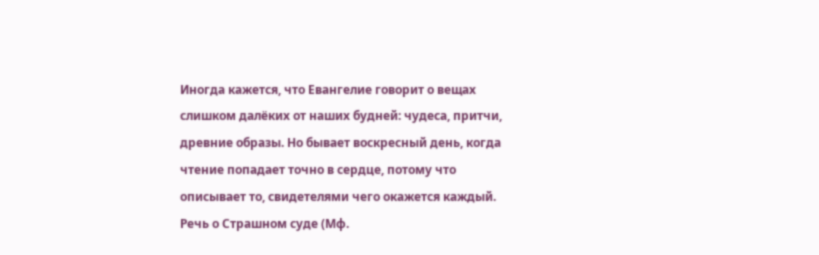Иногда кажется, что Евангелие говорит о вещах слишком далёких от наших будней: чудеса, притчи, древние образы. Но бывает воскресный день, когда чтение попадает точно в сердце, потому что описывает то, свидетелями чего окажется каждый. Речь о Страшном суде (Мф.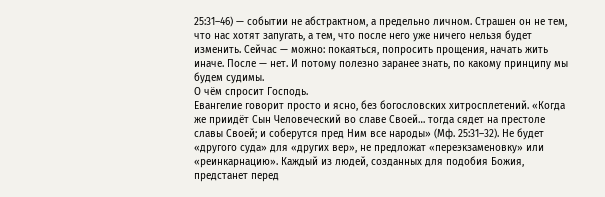25:31–46) — событии не абстрактном, а предельно личном. Страшен он не тем, что нас хотят запугать, а тем, что после него уже ничего нельзя будет изменить. Сейчас — можно: покаяться, попросить прощения, начать жить иначе. После — нет. И потому полезно заранее знать, по какому принципу мы будем судимы.
О чём спросит Господь.
Евангелие говорит просто и ясно, без богословских хитросплетений. «Когда же приидёт Сын Человеческий во славе Своей… тогда сядет на престоле славы Своей; и соберутся пред Ним все народы» (Мф. 25:31–32). Не будет «другого суда» для «других вер», не предложат «переэкзаменовку» или «реинкарнацию». Каждый из людей, созданных для подобия Божия, предстанет перед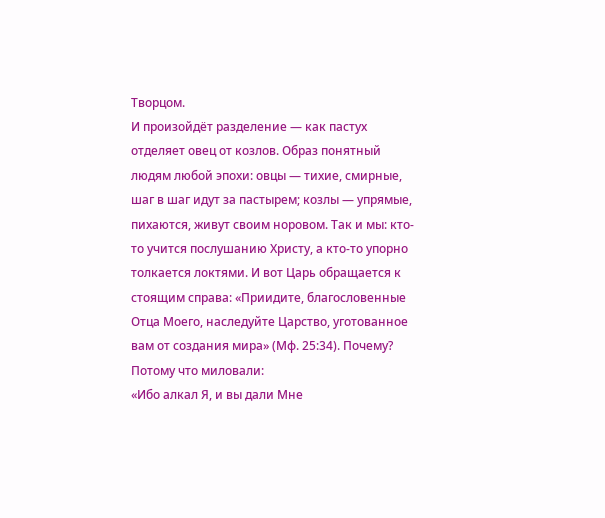Творцом.
И произойдёт разделение — как пастух отделяет овец от козлов. Образ понятный людям любой эпохи: овцы — тихие, смирные, шаг в шаг идут за пастырем; козлы — упрямые, пихаются, живут своим норовом. Так и мы: кто-то учится послушанию Христу, а кто-то упорно толкается локтями. И вот Царь обращается к стоящим справа: «Приидите, благословенные Отца Моего, наследуйте Царство, уготованное вам от создания мира» (Мф. 25:34). Почему? Потому что миловали:
«Ибо алкал Я, и вы дали Мне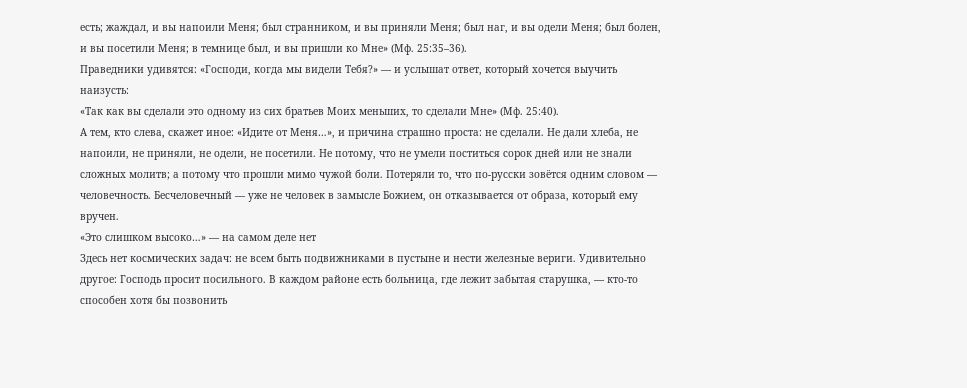есть; жаждал, и вы напоили Меня; был странником, и вы приняли Меня; был наг, и вы одели Меня; был болен, и вы посетили Меня; в темнице был, и вы пришли ко Мне» (Мф. 25:35–36).
Праведники удивятся: «Господи, когда мы видели Тебя?» — и услышат ответ, который хочется выучить наизусть:
«Так как вы сделали это одному из сих братьев Моих меньших, то сделали Мне» (Мф. 25:40).
А тем, кто слева, скажет иное: «Идите от Меня…», и причина страшно проста: не сделали. Не дали хлеба, не напоили, не приняли, не одели, не посетили. Не потому, что не умели поститься сорок дней или не знали сложных молитв; а потому что прошли мимо чужой боли. Потеряли то, что по-русски зовётся одним словом — человечность. Бесчеловечный — уже не человек в замысле Божием, он отказывается от образа, который ему вручен.
«Это слишком высоко…» — на самом деле нет
Здесь нет космических задач: не всем быть подвижниками в пустыне и нести железные вериги. Удивительно другое: Господь просит посильного. В каждом районе есть больница, где лежит забытая старушка, — кто-то способен хотя бы позвонить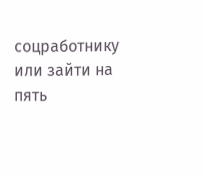соцработнику или зайти на пять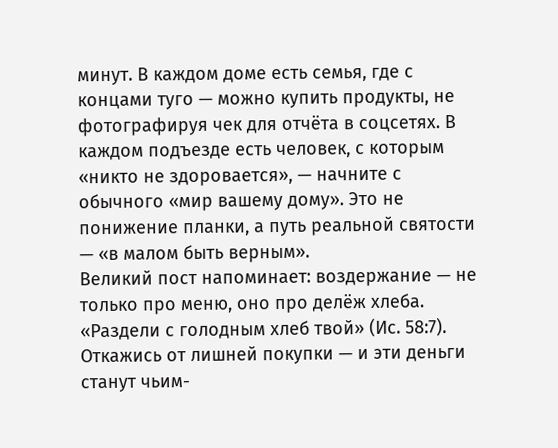минут. В каждом доме есть семья, где с концами туго — можно купить продукты, не фотографируя чек для отчёта в соцсетях. В каждом подъезде есть человек, с которым «никто не здоровается», — начните с обычного «мир вашему дому». Это не понижение планки, а путь реальной святости — «в малом быть верным».
Великий пост напоминает: воздержание — не только про меню, оно про делёж хлеба. «Раздели с голодным хлеб твой» (Ис. 58:7). Откажись от лишней покупки — и эти деньги станут чьим-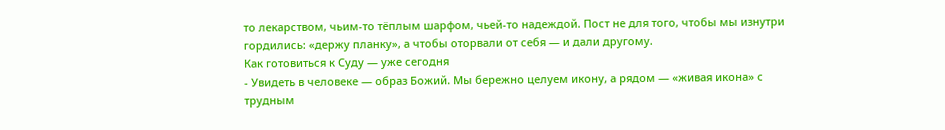то лекарством, чьим-то тёплым шарфом, чьей-то надеждой. Пост не для того, чтобы мы изнутри гордились: «держу планку», а чтобы оторвали от себя — и дали другому.
Как готовиться к Суду — уже сегодня
- Увидеть в человеке — образ Божий. Мы бережно целуем икону, а рядом — «живая икона» с трудным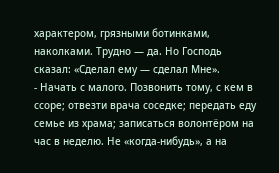характером, грязными ботинками, наколками. Трудно — да. Но Господь сказал: «Сделал ему — сделал Мне».
- Начать с малого. Позвонить тому, с кем в ссоре; отвезти врача соседке; передать еду семье из храма; записаться волонтёром на час в неделю. Не «когда-нибудь», а на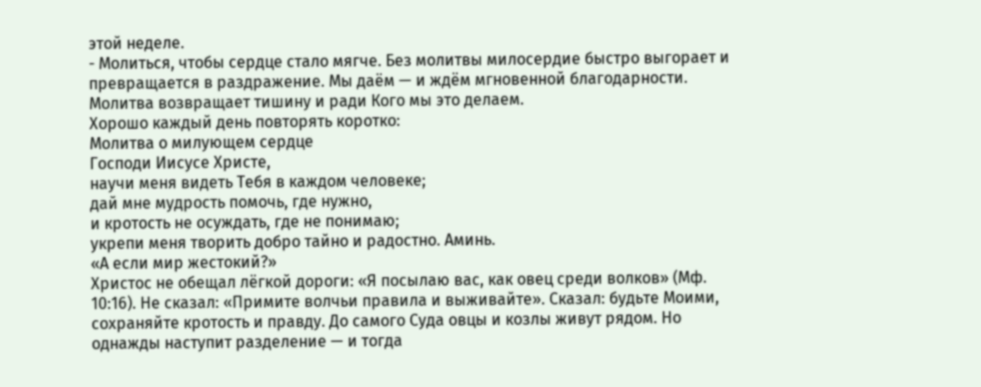этой неделе.
- Молиться, чтобы сердце стало мягче. Без молитвы милосердие быстро выгорает и превращается в раздражение. Мы даём — и ждём мгновенной благодарности. Молитва возвращает тишину и ради Кого мы это делаем.
Хорошо каждый день повторять коротко:
Молитва о милующем сердце
Господи Иисусе Христе,
научи меня видеть Тебя в каждом человеке;
дай мне мудрость помочь, где нужно,
и кротость не осуждать, где не понимаю;
укрепи меня творить добро тайно и радостно. Аминь.
«А если мир жестокий?»
Христос не обещал лёгкой дороги: «Я посылаю вас, как овец среди волков» (Мф. 10:16). Не сказал: «Примите волчьи правила и выживайте». Сказал: будьте Моими, сохраняйте кротость и правду. До самого Суда овцы и козлы живут рядом. Но однажды наступит разделение — и тогда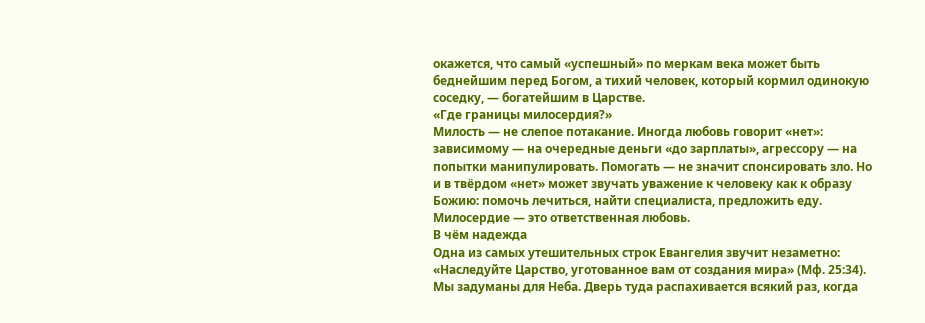окажется, что самый «успешный» по меркам века может быть беднейшим перед Богом, а тихий человек, который кормил одинокую соседку, — богатейшим в Царстве.
«Где границы милосердия?»
Милость — не слепое потакание. Иногда любовь говорит «нет»: зависимому — на очередные деньги «до зарплаты», агрессору — на попытки манипулировать. Помогать — не значит спонсировать зло. Но и в твёрдом «нет» может звучать уважение к человеку как к образу Божию: помочь лечиться, найти специалиста, предложить еду. Милосердие — это ответственная любовь.
В чём надежда
Одна из самых утешительных строк Евангелия звучит незаметно: «Наследуйте Царство, уготованное вам от создания мира» (Мф. 25:34). Мы задуманы для Неба. Дверь туда распахивается всякий раз, когда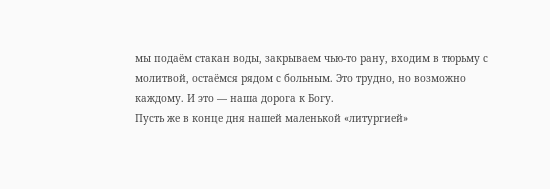мы подаём стакан воды, закрываем чью-то рану, входим в тюрьму с молитвой, остаёмся рядом с больным. Это трудно, но возможно каждому. И это — наша дорога к Богу.
Пусть же в конце дня нашей маленькой «литургией»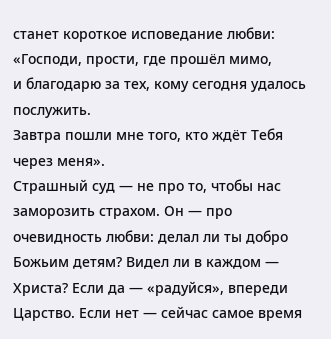станет короткое исповедание любви:
«Господи, прости, где прошёл мимо,
и благодарю за тех, кому сегодня удалось послужить.
Завтра пошли мне того, кто ждёт Тебя через меня».
Страшный суд — не про то, чтобы нас заморозить страхом. Он — про очевидность любви: делал ли ты добро Божьим детям? Видел ли в каждом — Христа? Если да — «радуйся», впереди Царство. Если нет — сейчас самое время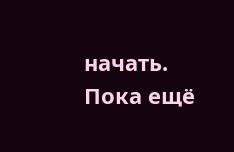начать. Пока ещё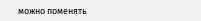можно поменять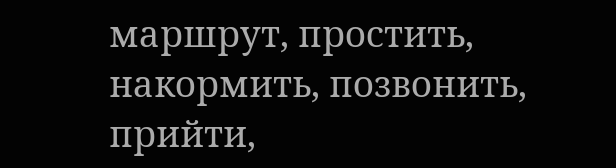маршрут, простить, накормить, позвонить, прийти,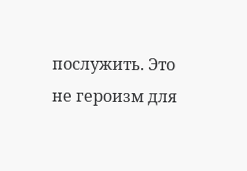послужить. Это не героизм для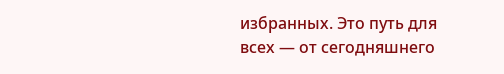избранных. Это путь для всех — от сегодняшнего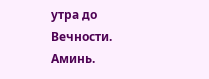утра до Вечности. Аминь.